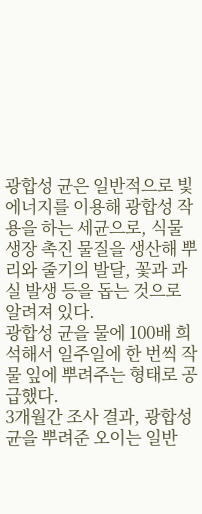광합성 균은 일반적으로 빛 에너지를 이용해 광합성 작용을 하는 세균으로, 식물 생장 촉진 물질을 생산해 뿌리와 줄기의 발달, 꽃과 과실 발생 등을 돕는 것으로 알려져 있다.
광합성 균을 물에 100배 희석해서 일주일에 한 번씩 작물 잎에 뿌려주는 형태로 공급했다.
3개월간 조사 결과, 광합성 균을 뿌려준 오이는 일반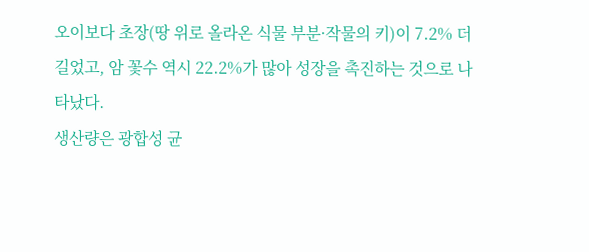오이보다 초장(땅 위로 올라온 식물 부분·작물의 키)이 7.2% 더 길었고, 암 꽃수 역시 22.2%가 많아 성장을 촉진하는 것으로 나타났다.
생산량은 광합성 균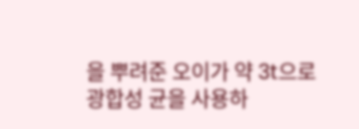을 뿌려준 오이가 약 3t으로 광합성 균을 사용하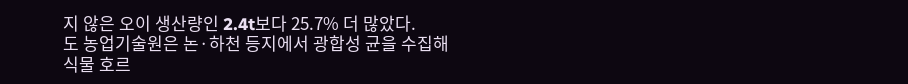지 않은 오이 생산량인 2.4t보다 25.7% 더 많았다.
도 농업기술원은 논·하천 등지에서 광합성 균을 수집해 식물 호르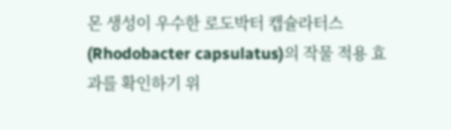몬 생성이 우수한 로도박터 캡슐라터스(Rhodobacter capsulatus)의 작물 적용 효과를 확인하기 위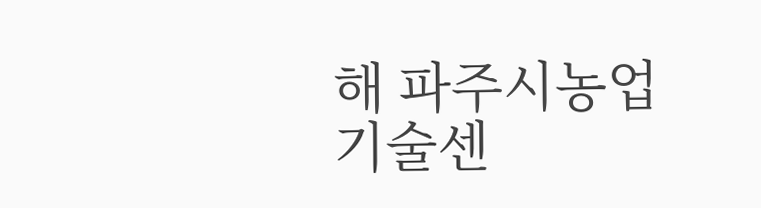해 파주시농업기술센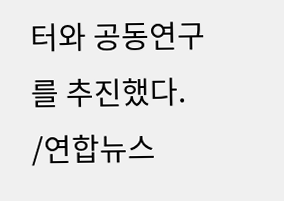터와 공동연구를 추진했다.
/연합뉴스